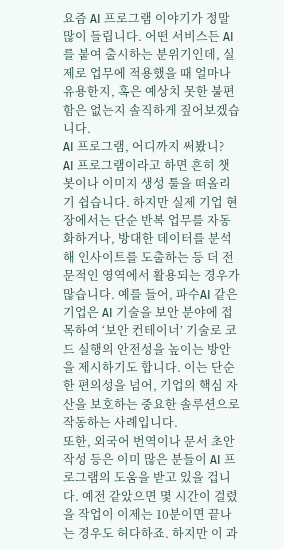요즘 AI 프로그램 이야기가 정말 많이 들립니다. 어떤 서비스든 AI를 붙여 출시하는 분위기인데, 실제로 업무에 적용했을 때 얼마나 유용한지, 혹은 예상치 못한 불편함은 없는지 솔직하게 짚어보겠습니다.
AI 프로그램, 어디까지 써봤니?
AI 프로그램이라고 하면 흔히 챗봇이나 이미지 생성 툴을 떠올리기 쉽습니다. 하지만 실제 기업 현장에서는 단순 반복 업무를 자동화하거나, 방대한 데이터를 분석해 인사이트를 도출하는 등 더 전문적인 영역에서 활용되는 경우가 많습니다. 예를 들어, 파수AI 같은 기업은 AI 기술을 보안 분야에 접목하여 ‘보안 컨테이너’ 기술로 코드 실행의 안전성을 높이는 방안을 제시하기도 합니다. 이는 단순한 편의성을 넘어, 기업의 핵심 자산을 보호하는 중요한 솔루션으로 작동하는 사례입니다.
또한, 외국어 번역이나 문서 초안 작성 등은 이미 많은 분들이 AI 프로그램의 도움을 받고 있을 겁니다. 예전 같았으면 몇 시간이 걸렸을 작업이 이제는 10분이면 끝나는 경우도 허다하죠. 하지만 이 과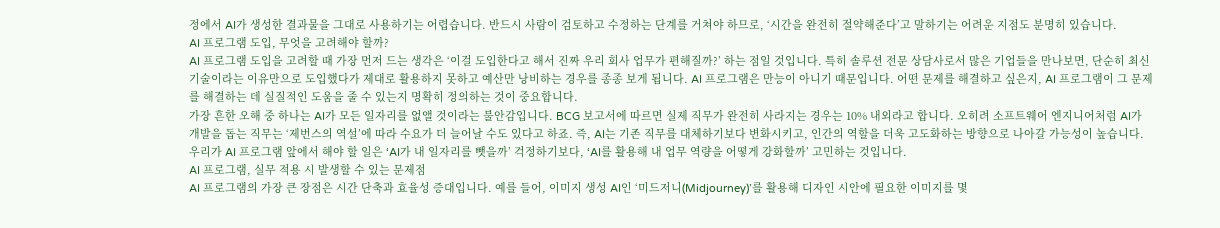정에서 AI가 생성한 결과물을 그대로 사용하기는 어렵습니다. 반드시 사람이 검토하고 수정하는 단계를 거쳐야 하므로, ‘시간을 완전히 절약해준다’고 말하기는 어려운 지점도 분명히 있습니다.
AI 프로그램 도입, 무엇을 고려해야 할까?
AI 프로그램 도입을 고려할 때 가장 먼저 드는 생각은 ‘이걸 도입한다고 해서 진짜 우리 회사 업무가 편해질까?’ 하는 점일 것입니다. 특히 솔루션 전문 상담사로서 많은 기업들을 만나보면, 단순히 최신 기술이라는 이유만으로 도입했다가 제대로 활용하지 못하고 예산만 낭비하는 경우를 종종 보게 됩니다. AI 프로그램은 만능이 아니기 때문입니다. 어떤 문제를 해결하고 싶은지, AI 프로그램이 그 문제를 해결하는 데 실질적인 도움을 줄 수 있는지 명확히 정의하는 것이 중요합니다.
가장 흔한 오해 중 하나는 AI가 모든 일자리를 없앨 것이라는 불안감입니다. BCG 보고서에 따르면 실제 직무가 완전히 사라지는 경우는 10% 내외라고 합니다. 오히려 소프트웨어 엔지니어처럼 AI가 개발을 돕는 직무는 ‘제번스의 역설’에 따라 수요가 더 늘어날 수도 있다고 하죠. 즉, AI는 기존 직무를 대체하기보다 변화시키고, 인간의 역할을 더욱 고도화하는 방향으로 나아갈 가능성이 높습니다. 우리가 AI 프로그램 앞에서 해야 할 일은 ‘AI가 내 일자리를 뺏을까’ 걱정하기보다, ‘AI를 활용해 내 업무 역량을 어떻게 강화할까’ 고민하는 것입니다.
AI 프로그램, 실무 적용 시 발생할 수 있는 문제점
AI 프로그램의 가장 큰 장점은 시간 단축과 효율성 증대입니다. 예를 들어, 이미지 생성 AI인 ‘미드저니(Midjourney)’를 활용해 디자인 시안에 필요한 이미지를 몇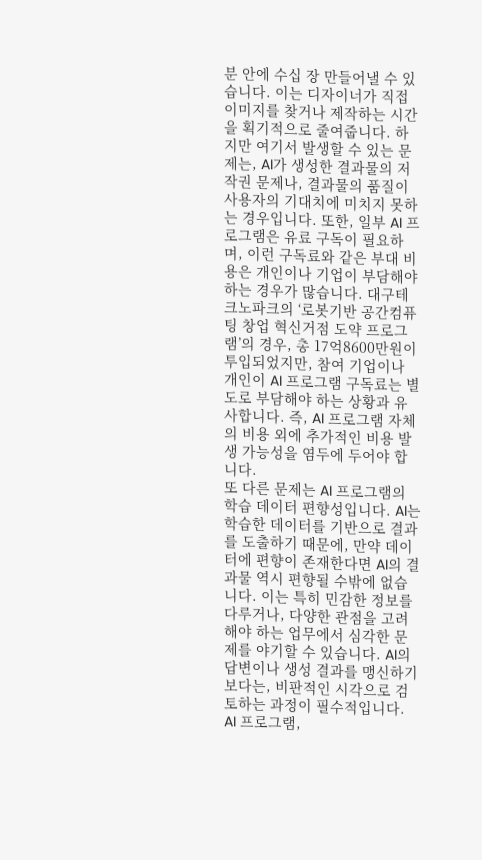분 안에 수십 장 만들어낼 수 있습니다. 이는 디자이너가 직접 이미지를 찾거나 제작하는 시간을 획기적으로 줄여줍니다. 하지만 여기서 발생할 수 있는 문제는, AI가 생성한 결과물의 저작권 문제나, 결과물의 품질이 사용자의 기대치에 미치지 못하는 경우입니다. 또한, 일부 AI 프로그램은 유료 구독이 필요하며, 이런 구독료와 같은 부대 비용은 개인이나 기업이 부담해야 하는 경우가 많습니다. 대구테크노파크의 ‘로봇기반 공간컴퓨팅 창업 혁신거점 도약 프로그램’의 경우, 총 17억8600만원이 투입되었지만, 참여 기업이나 개인이 AI 프로그램 구독료는 별도로 부담해야 하는 상황과 유사합니다. 즉, AI 프로그램 자체의 비용 외에 추가적인 비용 발생 가능성을 염두에 두어야 합니다.
또 다른 문제는 AI 프로그램의 학습 데이터 편향성입니다. AI는 학습한 데이터를 기반으로 결과를 도출하기 때문에, 만약 데이터에 편향이 존재한다면 AI의 결과물 역시 편향될 수밖에 없습니다. 이는 특히 민감한 정보를 다루거나, 다양한 관점을 고려해야 하는 업무에서 심각한 문제를 야기할 수 있습니다. AI의 답변이나 생성 결과를 맹신하기보다는, 비판적인 시각으로 검토하는 과정이 필수적입니다.
AI 프로그램,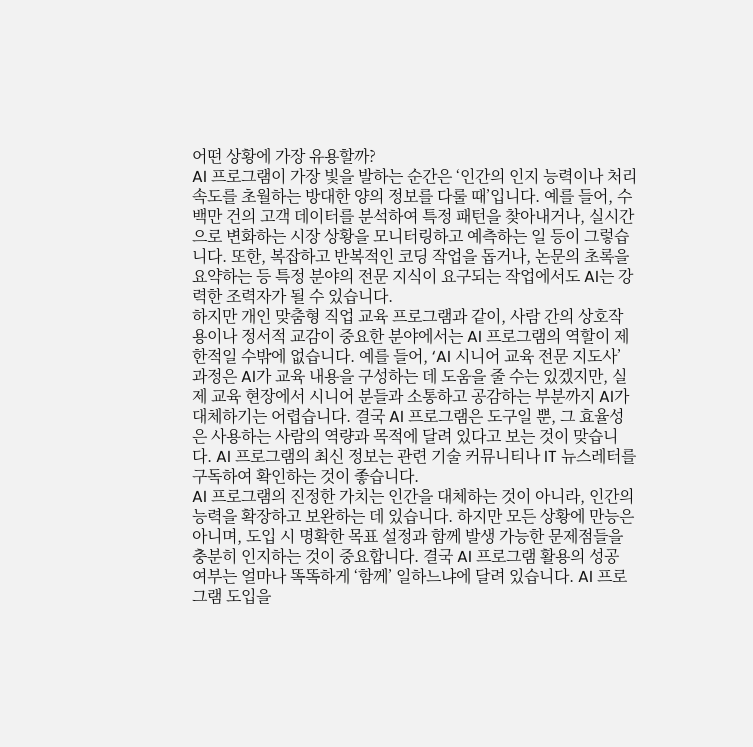어떤 상황에 가장 유용할까?
AI 프로그램이 가장 빛을 발하는 순간은 ‘인간의 인지 능력이나 처리 속도를 초월하는 방대한 양의 정보를 다룰 때’입니다. 예를 들어, 수백만 건의 고객 데이터를 분석하여 특정 패턴을 찾아내거나, 실시간으로 변화하는 시장 상황을 모니터링하고 예측하는 일 등이 그렇습니다. 또한, 복잡하고 반복적인 코딩 작업을 돕거나, 논문의 초록을 요약하는 등 특정 분야의 전문 지식이 요구되는 작업에서도 AI는 강력한 조력자가 될 수 있습니다.
하지만 개인 맞춤형 직업 교육 프로그램과 같이, 사람 간의 상호작용이나 정서적 교감이 중요한 분야에서는 AI 프로그램의 역할이 제한적일 수밖에 없습니다. 예를 들어, ‘AI 시니어 교육 전문 지도사’ 과정은 AI가 교육 내용을 구성하는 데 도움을 줄 수는 있겠지만, 실제 교육 현장에서 시니어 분들과 소통하고 공감하는 부분까지 AI가 대체하기는 어렵습니다. 결국 AI 프로그램은 도구일 뿐, 그 효율성은 사용하는 사람의 역량과 목적에 달려 있다고 보는 것이 맞습니다. AI 프로그램의 최신 정보는 관련 기술 커뮤니티나 IT 뉴스레터를 구독하여 확인하는 것이 좋습니다.
AI 프로그램의 진정한 가치는 인간을 대체하는 것이 아니라, 인간의 능력을 확장하고 보완하는 데 있습니다. 하지만 모든 상황에 만능은 아니며, 도입 시 명확한 목표 설정과 함께 발생 가능한 문제점들을 충분히 인지하는 것이 중요합니다. 결국 AI 프로그램 활용의 성공 여부는 얼마나 똑똑하게 ‘함께’ 일하느냐에 달려 있습니다. AI 프로그램 도입을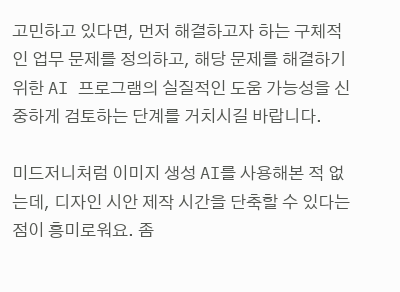고민하고 있다면, 먼저 해결하고자 하는 구체적인 업무 문제를 정의하고, 해당 문제를 해결하기 위한 AI 프로그램의 실질적인 도움 가능성을 신중하게 검토하는 단계를 거치시길 바랍니다.

미드저니처럼 이미지 생성 AI를 사용해본 적 없는데, 디자인 시안 제작 시간을 단축할 수 있다는 점이 흥미로워요. 좀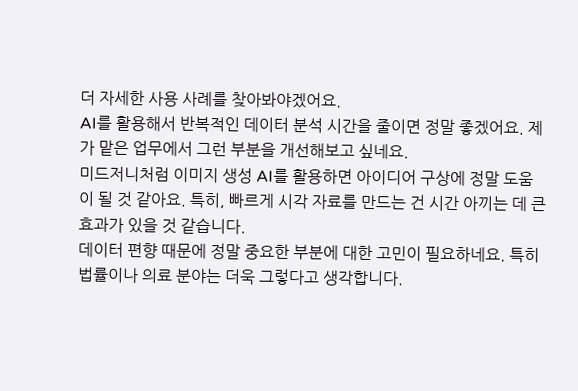더 자세한 사용 사례를 찾아봐야겠어요.
AI를 활용해서 반복적인 데이터 분석 시간을 줄이면 정말 좋겠어요. 제가 맡은 업무에서 그런 부분을 개선해보고 싶네요.
미드저니처럼 이미지 생성 AI를 활용하면 아이디어 구상에 정말 도움이 될 것 같아요. 특히, 빠르게 시각 자료를 만드는 건 시간 아끼는 데 큰 효과가 있을 것 같습니다.
데이터 편향 때문에 정말 중요한 부분에 대한 고민이 필요하네요. 특히 법률이나 의료 분야는 더욱 그렇다고 생각합니다.